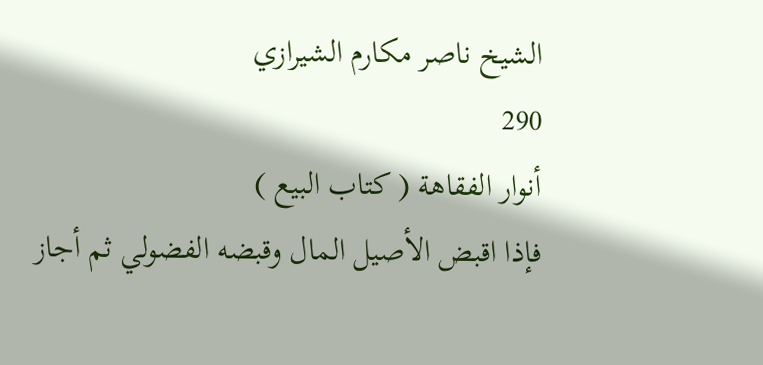الشيخ ناصر مكارم الشيرازي
290
أنوار الفقاهة ( كتاب البيع )
فإذا اقبض الأصيل المال وقبضه الفضولي ثم أجاز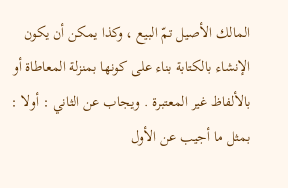المالك الأصيل تمّ البيع ، وكذا يمكن أن يكون الإنشاء بالكتابة بناء على كونها بمنزلة المعاطاة أو بالألفاظ غير المعتبرة . ويجاب عن الثاني : أولا : بمثل ما أجيب عن الأول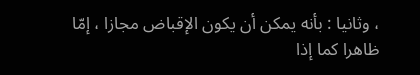، وثانيا : بأنه يمكن أن يكون الإقباض مجازا ، إمّا ظاهرا كما إذا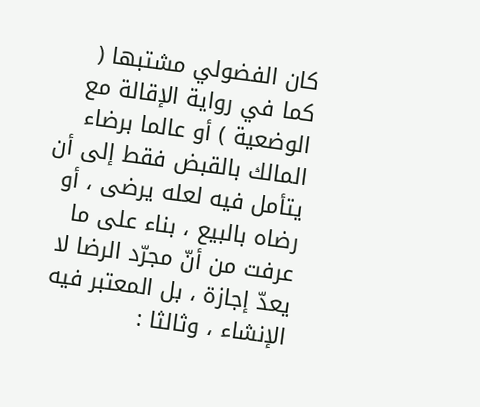كان الفضولي مشتبها ( كما في رواية الإقالة مع الوضعية ) أو عالما برضاء المالك بالقبض فقط إلى أن يتأمل فيه لعله يرضى ، أو رضاه بالبيع ، بناء على ما عرفت من أنّ مجرّد الرضا لا يعدّ إجازة ، بل المعتبر فيه الإنشاء ، وثالثا :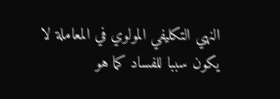النهي التكليفي المولوي في المعاملة لا يكون سببا للفساد كما هو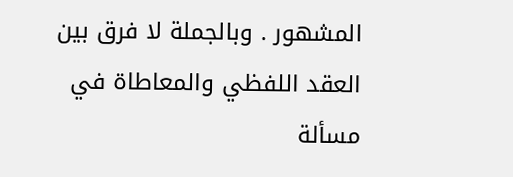المشهور . وبالجملة لا فرق بين العقد اللفظي والمعاطاة في مسألة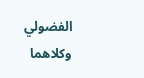الفضولي وكلاهما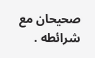صحيحان مع شرائطه .